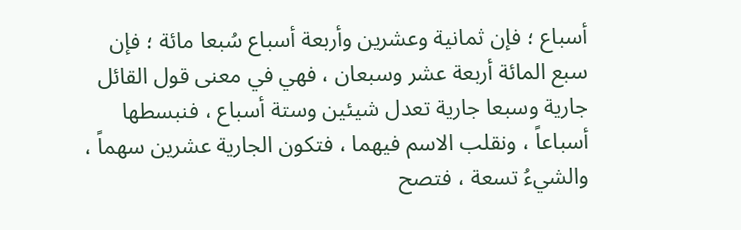أسباع ؛ فإن ثمانية وعشرين وأربعة أسباع سُبعا مائة ؛ فإن سبع المائة أربعة عشر وسبعان ، فهي في معنى قول القائل جارية وسبعا جارية تعدل شيئين وستة أسباع ، فنبسطها أسباعاً ، ونقلب الاسم فيهما ، فتكون الجارية عشرين سهماً ، والشيءُ تسعة ، فتصح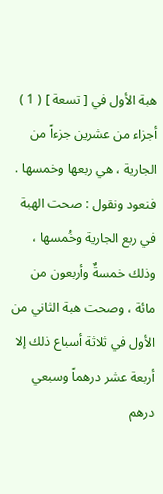هبة الأول في [ تسعة ] ( 1 ) أجزاء من عشرين جزءاً من الجارية ، هي ربعها وخمسها .
فنعود ونقول : صحت الهبة في ربع الجارية وخُمسها ، وذلك خمسةٌ وأربعون من مائة ، وصحت هبة الثاني من الأول في ثلاثة أسباع ذلك إلا أربعة عشر درهماً وسبعي درهم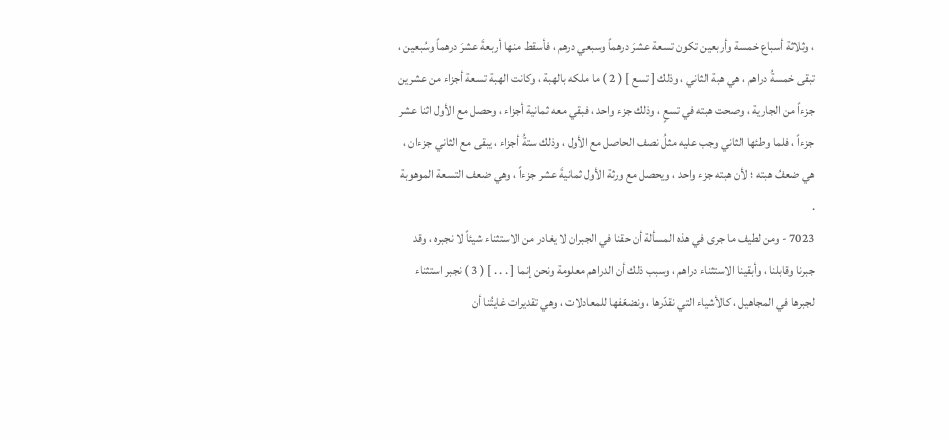، وثلاثة أسباع خمسة وأربعين تكون تسعة عشرَ درهماً وسبعي درهم ، فأسقط منها أربعةَ عشرَ درهماً وسُبعين ، تبقى خمسةُ دراهم ، هي هبة الثاني ، وذلك [ تسع ] ( 2 ) ما ملكه بالهبة ، وكانت الهبة تسعة أجزاء من عشرين جزءاً من الجارية ، وصحت هبته في تسعٍ ، وذلك جزء واحد ، فبقي معه ثمانية أجزاء ، وحصل مع الأول اثنا عشر جزءاً ، فلما وطئها الثاني وجب عليه مثلُ نصف الحاصل مع الأول ، وذلك ستةُ أجزاء ، يبقى مع الثاني جزءان ، هي ضعفُ هبته ؛ لأن هبته جزء واحد ، ويحصل مع ورثة الأول ثمانيةَ عشر جزءاً ، وهي ضعف التسعة الموهوبة .
7023 - ومن لطيف ما جرى في هذه المسألة أن حقنا في الجبران لا يغادر من الاستثناء شيئاً لا نجبره ، وقد جبرنا وقابلنا ، وأبقينا الاستثناء دراهم ، وسبب ذلك أن الدراهم معلومة ونحن إنما [ . . . ] ( 3 ) نجبر استثناء لجبرها في المجاهيل ، كالأشياء التي نقدّرها ، ونضعّفها للمعادلات ، وهي تقديرات غايتُنا أن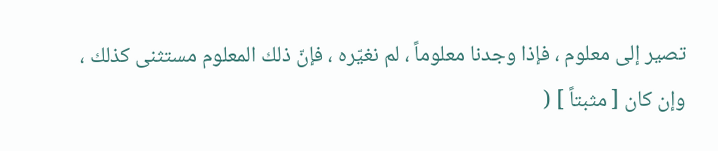تصير إلى معلوم ، فإذا وجدنا معلوماً ، لم نغيّره ، فإنّ ذلك المعلوم مستثنى كذلك ، وإن كان [ مثبتاً ] (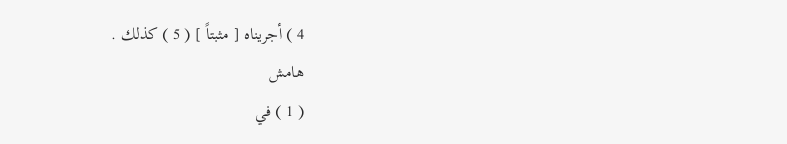4 ) أجريناه [ مثبتاً ] ( 5 ) كذلك .
هامش
( 1 ) في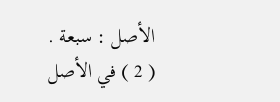الأصل : سبعة .
( 2 ) في الأصل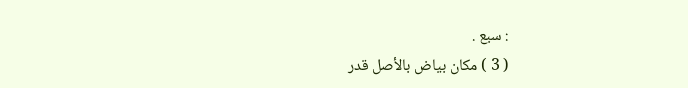: سبع .
( 3 ) مكان بياض بالأصل قدر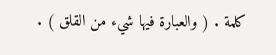كلمة . ( والعبارة فيها شيء من القلق ) .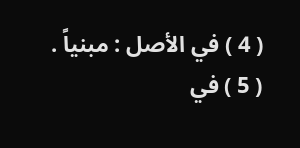( 4 ) في الأصل : مبنياً .
( 5 ) في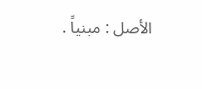الأصل : مبنياً .